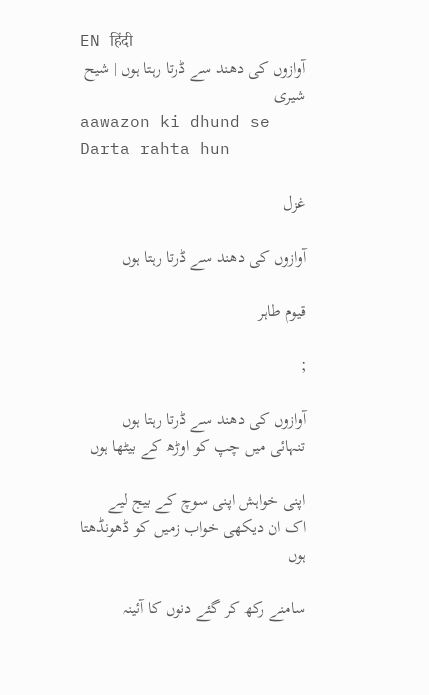EN हिंदी
آوازوں کی دھند سے ڈرتا رہتا ہوں | شیح شیری
aawazon ki dhund se Darta rahta hun

غزل

آوازوں کی دھند سے ڈرتا رہتا ہوں

قیوم طاہر

;

آوازوں کی دھند سے ڈرتا رہتا ہوں
تنہائی میں چپ کو اوڑھ کے بیٹھا ہوں

اپنی خواہش اپنی سوچ کے بیج لیے
اک ان دیکھی خواب زمیں کو ڈھونڈھتا ہوں

سامنے رکھ کر گئے دنوں کا آئینہ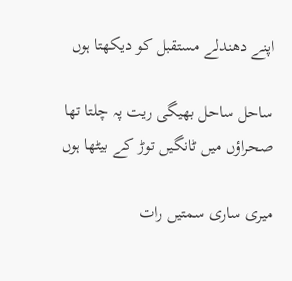اپنے دھندلے مستقبل کو دیکھتا ہوں

ساحل ساحل بھیگی ریت پہ چلتا تھا
صحراؤں میں ٹانگیں توڑ کے بیٹھا ہوں

میری ساری سمتیں رات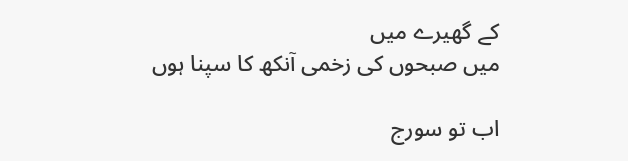کے گھیرے میں
میں صبحوں کی زخمی آنکھ کا سپنا ہوں

اب تو سورج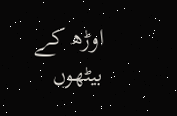اوڑھ کے بیٹھوں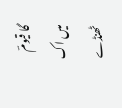گا قیومؔ
میں اک ٹھنڈے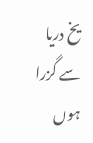یخ دریا سے گزرا ہوں